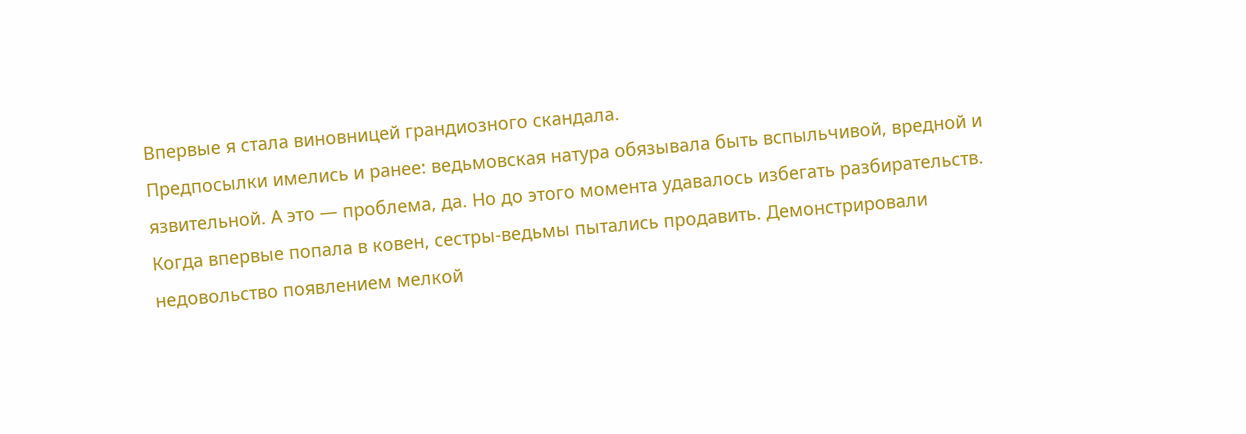Впервые я стала виновницей грандиозного скандала.
Предпосылки имелись и ранее: ведьмовская натура обязывала быть вспыльчивой, вредной и язвительной. А это — проблема, да. Но до этого момента удавалось избегать разбирательств. Когда впервые попала в ковен, сестры-ведьмы пытались продавить. Демонстрировали недовольство появлением мелкой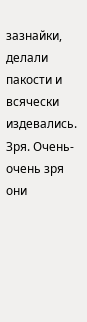зазнайки, делали пакости и всячески издевались. Зря. Очень-очень зря они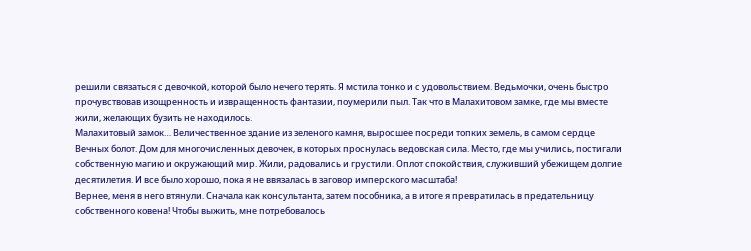решили связаться с девочкой, которой было нечего терять. Я мстила тонко и с удовольствием. Ведьмочки, очень быстро прочувствовав изощренность и извращенность фантазии, поумерили пыл. Так что в Малахитовом замке, где мы вместе жили, желающих бузить не находилось.
Малахитовый замок… Величественное здание из зеленого камня, выросшее посреди топких земель, в самом сердце Вечных болот. Дом для многочисленных девочек, в которых проснулась ведовская сила. Место, где мы учились, постигали собственную магию и окружающий мир. Жили, радовались и грустили. Оплот спокойствия, служивший убежищем долгие десятилетия. И все было хорошо, пока я не ввязалась в заговор имперского масштаба!
Вернее, меня в него втянули. Сначала как консультанта, затем пособника, а в итоге я превратилась в предательницу собственного ковена! Чтобы выжить, мне потребовалось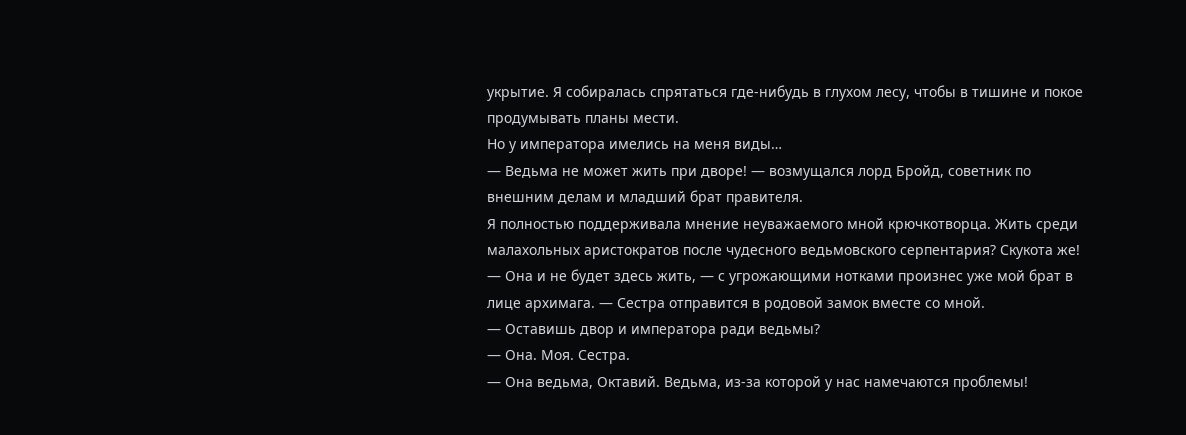укрытие. Я собиралась спрятаться где-нибудь в глухом лесу, чтобы в тишине и покое продумывать планы мести.
Но у императора имелись на меня виды…
— Ведьма не может жить при дворе! — возмущался лорд Бройд, советник по внешним делам и младший брат правителя.
Я полностью поддерживала мнение неуважаемого мной крючкотворца. Жить среди малахольных аристократов после чудесного ведьмовского серпентария? Скукота же!
— Она и не будет здесь жить, — с угрожающими нотками произнес уже мой брат в лице архимага. — Сестра отправится в родовой замок вместе со мной.
— Оставишь двор и императора ради ведьмы?
— Она. Моя. Сестра.
— Она ведьма, Октавий. Ведьма, из-за которой у нас намечаются проблемы!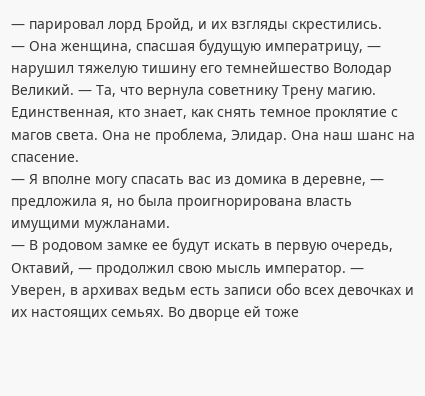— парировал лорд Бройд, и их взгляды скрестились.
— Она женщина, спасшая будущую императрицу, — нарушил тяжелую тишину его темнейшество Володар Великий. — Та, что вернула советнику Трену магию. Единственная, кто знает, как снять темное проклятие с магов света. Она не проблема, Элидар. Она наш шанс на спасение.
— Я вполне могу спасать вас из домика в деревне, — предложила я, но была проигнорирована власть имущими мужланами.
— В родовом замке ее будут искать в первую очередь, Октавий, — продолжил свою мысль император. — Уверен, в архивах ведьм есть записи обо всех девочках и их настоящих семьях. Во дворце ей тоже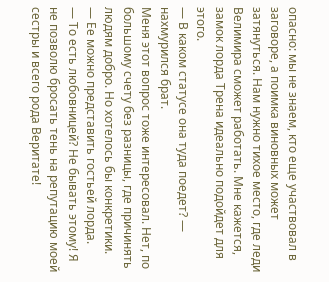опасно: мы не знаем, кто еще участвовал в заговоре, а поимка виновных может затянуться. Нам нужно тихое место, где леди Велимира сможет работать. Мне кажется, замок лорда Трена идеально подойдет для этого.
— В каком статусе она туда поедет? — нахмурился брат.
Меня этот вопрос тоже интересовал. Нет, по большому счету без разницы, где причинять людям добро. Но хотелось бы конкретики.
— Ее можно представить гостьей лорда.
— То есть любовницей? Не бывать этому! Я не позволю бросать тень на репутацию моей сестры и всего рода Веритате!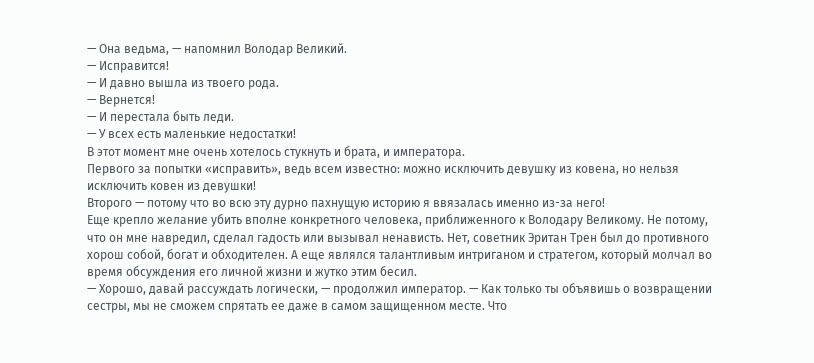— Она ведьма, — напомнил Володар Великий.
— Исправится!
— И давно вышла из твоего рода.
— Вернется!
— И перестала быть леди.
— У всех есть маленькие недостатки!
В этот момент мне очень хотелось стукнуть и брата, и императора.
Первого за попытки «исправить», ведь всем известно: можно исключить девушку из ковена, но нельзя исключить ковен из девушки!
Второго — потому что во всю эту дурно пахнущую историю я ввязалась именно из-за него!
Еще крепло желание убить вполне конкретного человека, приближенного к Володару Великому. Не потому, что он мне навредил, сделал гадость или вызывал ненависть. Нет, советник Эритан Трен был до противного хорош собой, богат и обходителен. А еще являлся талантливым интриганом и стратегом, который молчал во время обсуждения его личной жизни и жутко этим бесил.
— Хорошо, давай рассуждать логически, — продолжил император. — Как только ты объявишь о возвращении сестры, мы не сможем спрятать ее даже в самом защищенном месте. Что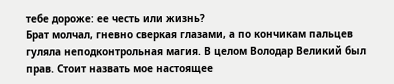тебе дороже: ее честь или жизнь?
Брат молчал, гневно сверкая глазами, а по кончикам пальцев гуляла неподконтрольная магия. В целом Володар Великий был прав. Стоит назвать мое настоящее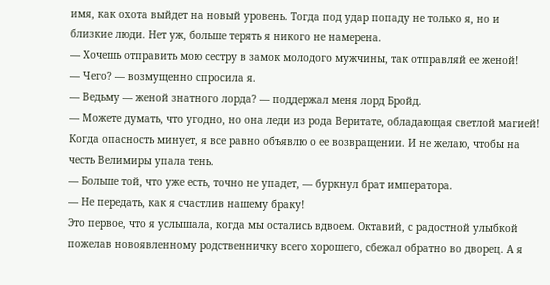имя, как охота выйдет на новый уровень. Тогда под удар попаду не только я, но и близкие люди. Нет уж, больше терять я никого не намерена.
— Хочешь отправить мою сестру в замок молодого мужчины, так отправляй ее женой!
— Чего? — возмущенно спросила я.
— Ведьму — женой знатного лорда? — поддержал меня лорд Бройд.
— Можете думать, что угодно, но она леди из рода Веритате, обладающая светлой магией! Когда опасность минует, я все равно объявлю о ее возвращении. И не желаю, чтобы на честь Велимиры упала тень.
— Больше той, что уже есть, точно не упадет, — буркнул брат императора.
— Не передать, как я счастлив нашему браку!
Это первое, что я услышала, когда мы остались вдвоем. Октавий, с радостной улыбкой пожелав новоявленному родственничку всего хорошего, сбежал обратно во дворец. А я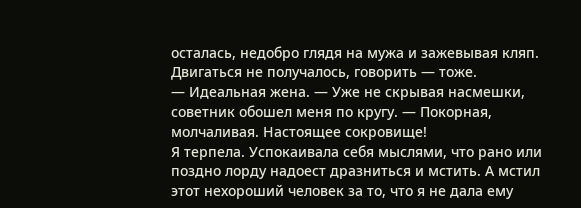осталась, недобро глядя на мужа и зажевывая кляп. Двигаться не получалось, говорить — тоже.
— Идеальная жена. — Уже не скрывая насмешки, советник обошел меня по кругу. — Покорная, молчаливая. Настоящее сокровище!
Я терпела. Успокаивала себя мыслями, что рано или поздно лорду надоест дразниться и мстить. А мстил этот нехороший человек за то, что я не дала ему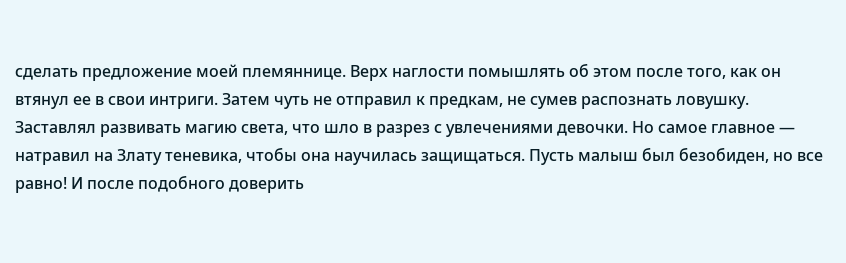сделать предложение моей племяннице. Верх наглости помышлять об этом после того, как он втянул ее в свои интриги. Затем чуть не отправил к предкам, не сумев распознать ловушку. Заставлял развивать магию света, что шло в разрез с увлечениями девочки. Но самое главное — натравил на Злату теневика, чтобы она научилась защищаться. Пусть малыш был безобиден, но все равно! И после подобного доверить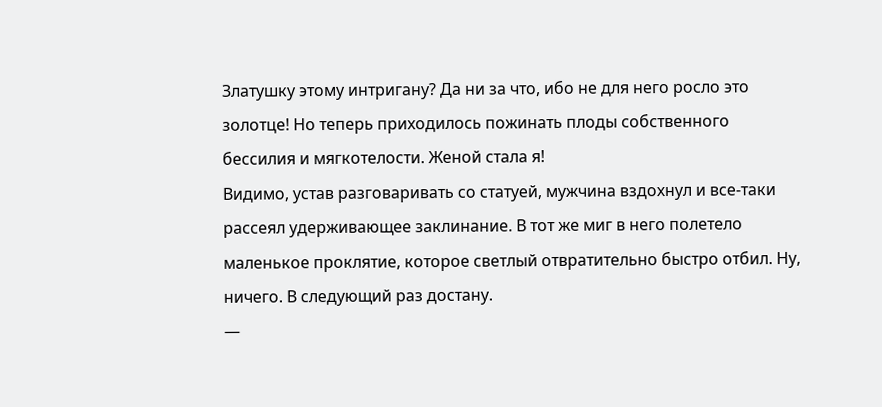Златушку этому интригану? Да ни за что, ибо не для него росло это золотце! Но теперь приходилось пожинать плоды собственного бессилия и мягкотелости. Женой стала я!
Видимо, устав разговаривать со статуей, мужчина вздохнул и все-таки рассеял удерживающее заклинание. В тот же миг в него полетело маленькое проклятие, которое светлый отвратительно быстро отбил. Ну, ничего. В следующий раз достану.
—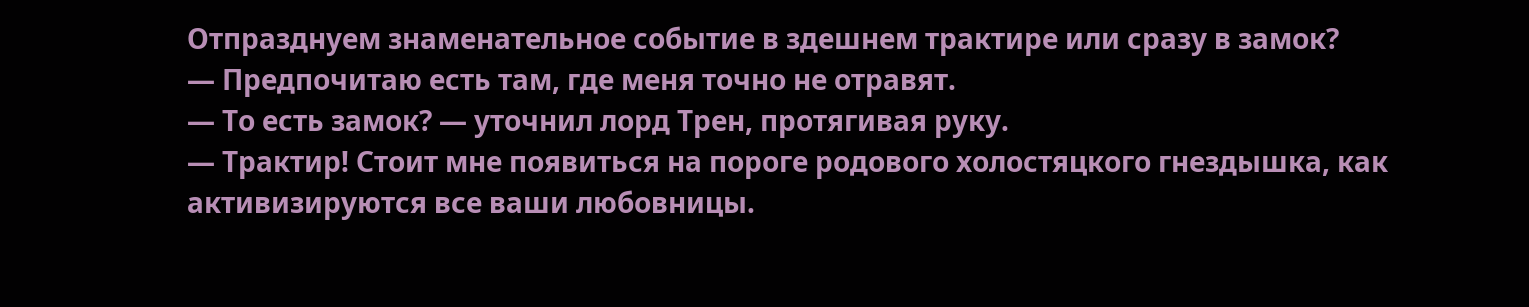Отпразднуем знаменательное событие в здешнем трактире или сразу в замок?
— Предпочитаю есть там, где меня точно не отравят.
— То есть замок? — уточнил лорд Трен, протягивая руку.
— Трактир! Стоит мне появиться на пороге родового холостяцкого гнездышка, как активизируются все ваши любовницы.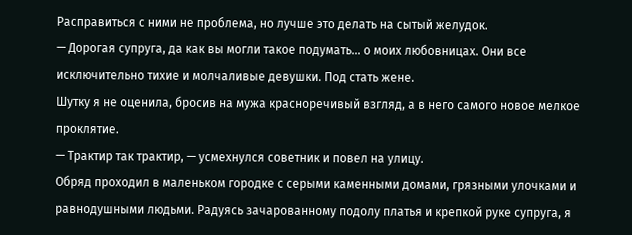Расправиться с ними не проблема, но лучше это делать на сытый желудок.
— Дорогая супруга, да как вы могли такое подумать… о моих любовницах. Они все исключительно тихие и молчаливые девушки. Под стать жене.
Шутку я не оценила, бросив на мужа красноречивый взгляд, а в него самого новое мелкое проклятие.
— Трактир так трактир, — усмехнулся советник и повел на улицу.
Обряд проходил в маленьком городке с серыми каменными домами, грязными улочками и равнодушными людьми. Радуясь зачарованному подолу платья и крепкой руке супруга, я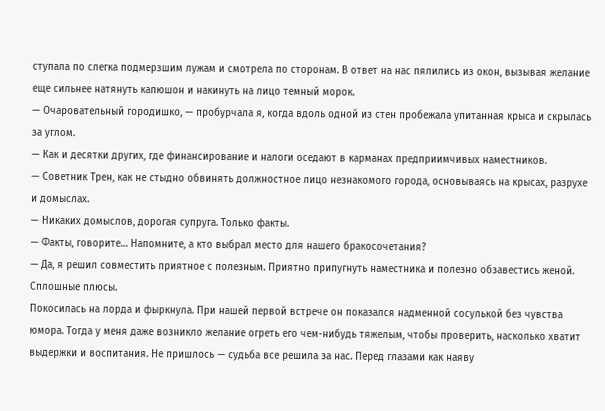ступала по слегка подмерзшим лужам и смотрела по сторонам. В ответ на нас пялились из окон, вызывая желание еще сильнее натянуть капюшон и накинуть на лицо темный морок.
— Очаровательный городишко, — пробурчала я, когда вдоль одной из стен пробежала упитанная крыса и скрылась за углом.
— Как и десятки других, где финансирование и налоги оседают в карманах предприимчивых наместников.
— Советник Трен, как не стыдно обвинять должностное лицо незнакомого города, основываясь на крысах, разрухе и домыслах.
— Никаких домыслов, дорогая супруга. Только факты.
— Факты, говорите… Напомните, а кто выбрал место для нашего бракосочетания?
— Да, я решил совместить приятное с полезным. Приятно припугнуть наместника и полезно обзавестись женой. Сплошные плюсы.
Покосилась на лорда и фыркнула. При нашей первой встрече он показался надменной сосулькой без чувства юмора. Тогда у меня даже возникло желание огреть его чем-нибудь тяжелым, чтобы проверить, насколько хватит выдержки и воспитания. Не пришлось — судьба все решила за нас. Перед глазами как наяву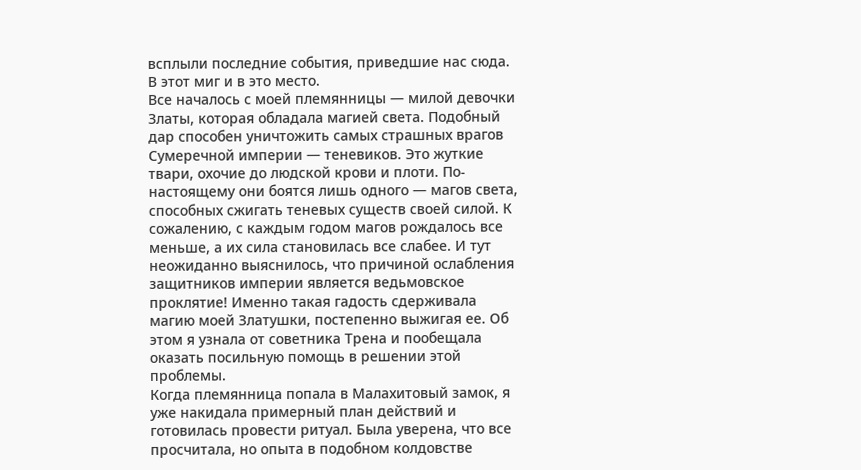всплыли последние события, приведшие нас сюда. В этот миг и в это место.
Все началось с моей племянницы ― милой девочки Златы, которая обладала магией света. Подобный дар способен уничтожить самых страшных врагов Сумеречной империи — теневиков. Это жуткие твари, охочие до людской крови и плоти. По-настоящему они боятся лишь одного — магов света, способных сжигать теневых существ своей силой. К сожалению, с каждым годом магов рождалось все меньше, а их сила становилась все слабее. И тут неожиданно выяснилось, что причиной ослабления защитников империи является ведьмовское проклятие! Именно такая гадость сдерживала магию моей Златушки, постепенно выжигая ее. Об этом я узнала от советника Трена и пообещала оказать посильную помощь в решении этой проблемы.
Когда племянница попала в Малахитовый замок, я уже накидала примерный план действий и готовилась провести ритуал. Была уверена, что все просчитала, но опыта в подобном колдовстве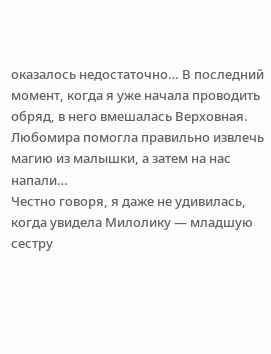оказалось недостаточно… В последний момент, когда я уже начала проводить обряд, в него вмешалась Верховная. Любомира помогла правильно извлечь магию из малышки, а затем на нас напали…
Честно говоря, я даже не удивилась, когда увидела Милолику — младшую сестру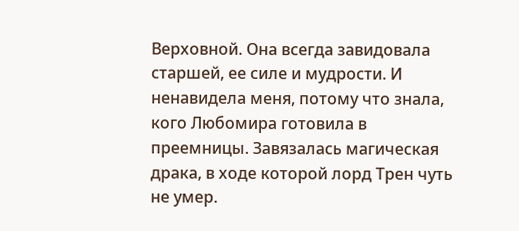Верховной. Она всегда завидовала старшей, ее силе и мудрости. И ненавидела меня, потому что знала, кого Любомира готовила в преемницы. Завязалась магическая драка, в ходе которой лорд Трен чуть не умер.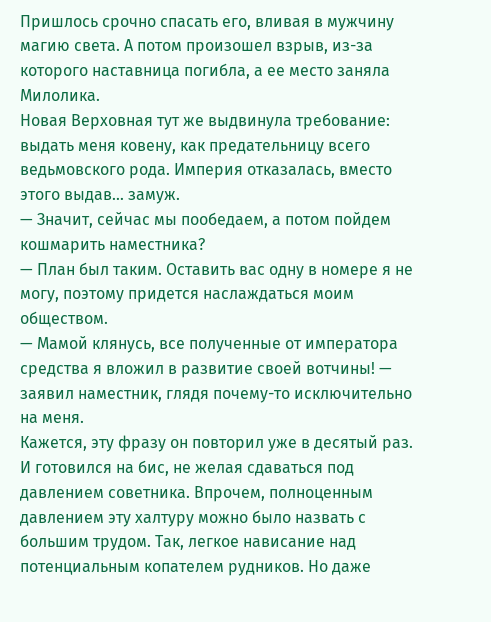Пришлось срочно спасать его, вливая в мужчину магию света. А потом произошел взрыв, из-за которого наставница погибла, а ее место заняла Милолика.
Новая Верховная тут же выдвинула требование: выдать меня ковену, как предательницу всего ведьмовского рода. Империя отказалась, вместо этого выдав… замуж.
— Значит, сейчас мы пообедаем, а потом пойдем кошмарить наместника?
— План был таким. Оставить вас одну в номере я не могу, поэтому придется наслаждаться моим обществом.
— Мамой клянусь, все полученные от императора средства я вложил в развитие своей вотчины! — заявил наместник, глядя почему-то исключительно на меня.
Кажется, эту фразу он повторил уже в десятый раз. И готовился на бис, не желая сдаваться под давлением советника. Впрочем, полноценным давлением эту халтуру можно было назвать с большим трудом. Так, легкое нависание над потенциальным копателем рудников. Но даже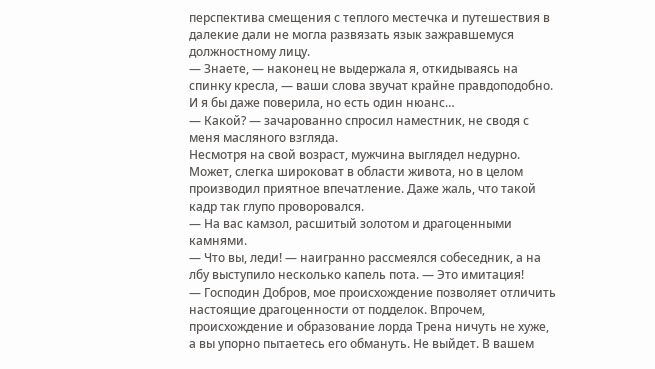перспектива смещения с теплого местечка и путешествия в далекие дали не могла развязать язык зажравшемуся должностному лицу.
— Знаете, — наконец не выдержала я, откидываясь на спинку кресла, — ваши слова звучат крайне правдоподобно. И я бы даже поверила, но есть один нюанс…
— Какой? — зачарованно спросил наместник, не сводя с меня масляного взгляда.
Несмотря на свой возраст, мужчина выглядел недурно. Может, слегка широковат в области живота, но в целом производил приятное впечатление. Даже жаль, что такой кадр так глупо проворовался.
— На вас камзол, расшитый золотом и драгоценными камнями.
— Что вы, леди! — наигранно рассмеялся собеседник, а на лбу выступило несколько капель пота. — Это имитация!
— Господин Добров, мое происхождение позволяет отличить настоящие драгоценности от подделок. Впрочем, происхождение и образование лорда Трена ничуть не хуже, а вы упорно пытаетесь его обмануть. Не выйдет. В вашем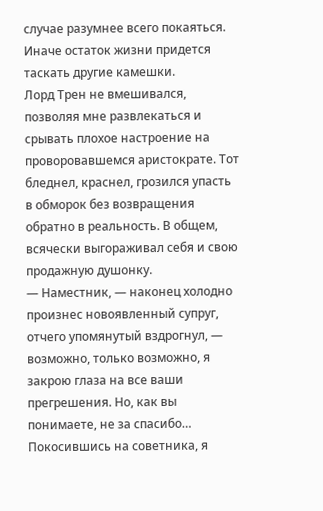случае разумнее всего покаяться. Иначе остаток жизни придется таскать другие камешки.
Лорд Трен не вмешивался, позволяя мне развлекаться и срывать плохое настроение на проворовавшемся аристократе. Тот бледнел, краснел, грозился упасть в обморок без возвращения обратно в реальность. В общем, всячески выгораживал себя и свою продажную душонку.
— Наместник, — наконец холодно произнес новоявленный супруг, отчего упомянутый вздрогнул, — возможно, только возможно, я закрою глаза на все ваши прегрешения. Но, как вы понимаете, не за спасибо…
Покосившись на советника, я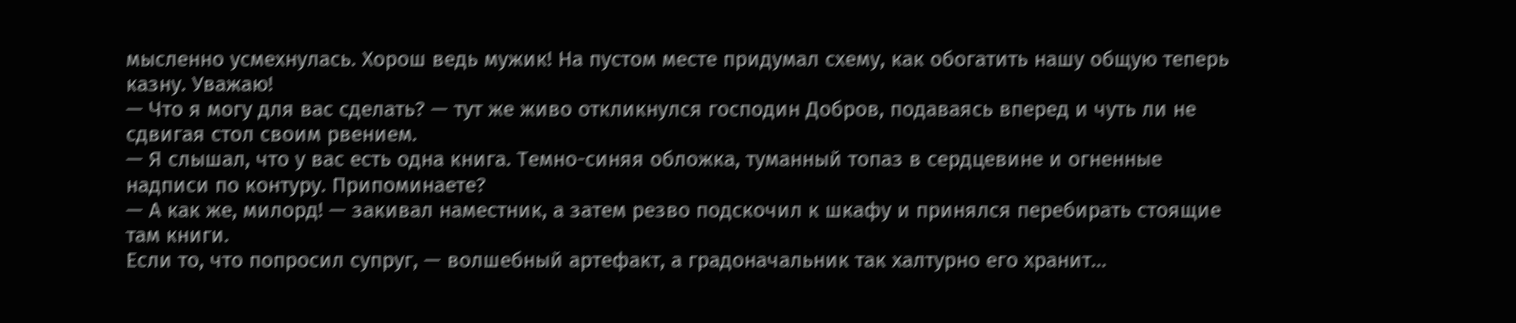мысленно усмехнулась. Хорош ведь мужик! На пустом месте придумал схему, как обогатить нашу общую теперь казну. Уважаю!
— Что я могу для вас сделать? — тут же живо откликнулся господин Добров, подаваясь вперед и чуть ли не сдвигая стол своим рвением.
— Я слышал, что у вас есть одна книга. Темно-синяя обложка, туманный топаз в сердцевине и огненные надписи по контуру. Припоминаете?
— А как же, милорд! — закивал наместник, а затем резво подскочил к шкафу и принялся перебирать стоящие там книги.
Если то, что попросил супруг, — волшебный артефакт, а градоначальник так халтурно его хранит…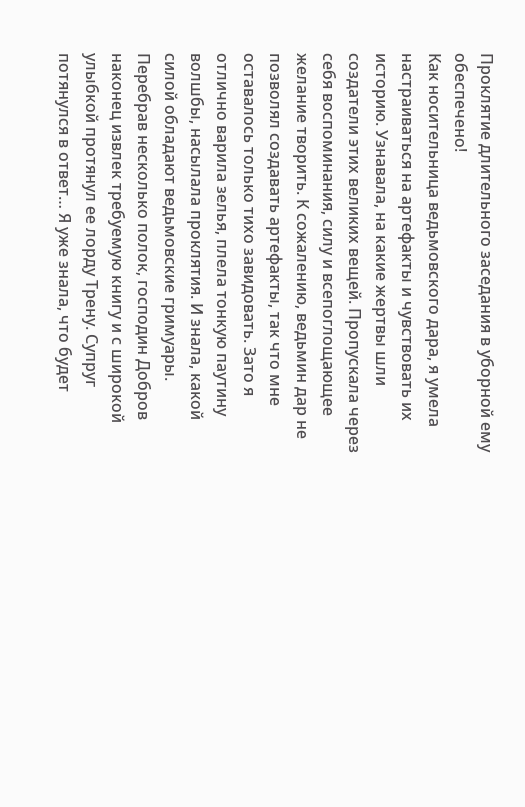Проклятие длительного заседания в уборной ему обеспечено!
Как носительница ведьмовского дара, я умела настраиваться на артефакты и чувствовать их историю. Узнавала, на какие жертвы шли создатели этих великих вещей. Пропускала через себя воспоминания, силу и всепоглощающее желание творить. К сожалению, ведьмин дар не позволял создавать артефакты, так что мне оставалось только тихо завидовать. Зато я отлично варила зелья, плела тонкую паутину волшбы, насылала проклятия. И знала, какой силой обладают ведьмовские гримуары.
Перебрав несколько полок, господин Добров наконец извлек требуемую книгу и с широкой улыбкой протянул ее лорду Трену. Супруг потянулся в ответ… Я уже знала, что будет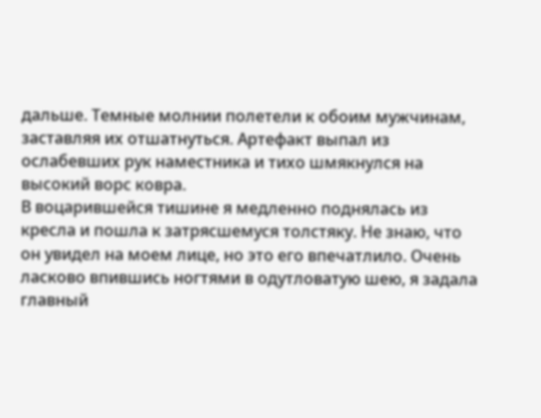дальше. Темные молнии полетели к обоим мужчинам, заставляя их отшатнуться. Артефакт выпал из ослабевших рук наместника и тихо шмякнулся на высокий ворс ковра.
В воцарившейся тишине я медленно поднялась из кресла и пошла к затрясшемуся толстяку. Не знаю, что он увидел на моем лице, но это его впечатлило. Очень ласково впившись ногтями в одутловатую шею, я задала главный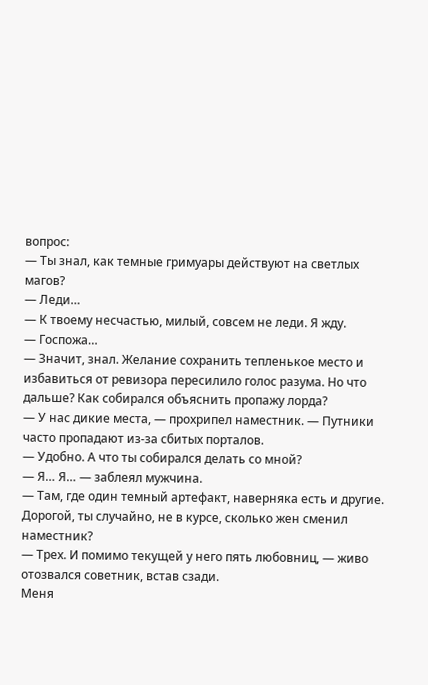вопрос:
— Ты знал, как темные гримуары действуют на светлых магов?
— Леди…
— К твоему несчастью, милый, совсем не леди. Я жду.
— Госпожа…
— Значит, знал. Желание сохранить тепленькое место и избавиться от ревизора пересилило голос разума. Но что дальше? Как собирался объяснить пропажу лорда?
— У нас дикие места, — прохрипел наместник. — Путники часто пропадают из-за сбитых порталов.
— Удобно. А что ты собирался делать со мной?
— Я… Я… — заблеял мужчина.
— Там, где один темный артефакт, наверняка есть и другие. Дорогой, ты случайно, не в курсе, сколько жен сменил наместник?
— Трех. И помимо текущей у него пять любовниц, — живо отозвался советник, встав сзади.
Меня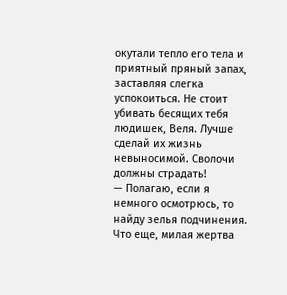окутали тепло его тела и приятный пряный запах, заставляя слегка успокоиться. Не стоит убивать бесящих тебя людишек, Веля. Лучше сделай их жизнь невыносимой. Сволочи должны страдать!
— Полагаю, если я немного осмотрюсь, то найду зелья подчинения. Что еще, милая жертва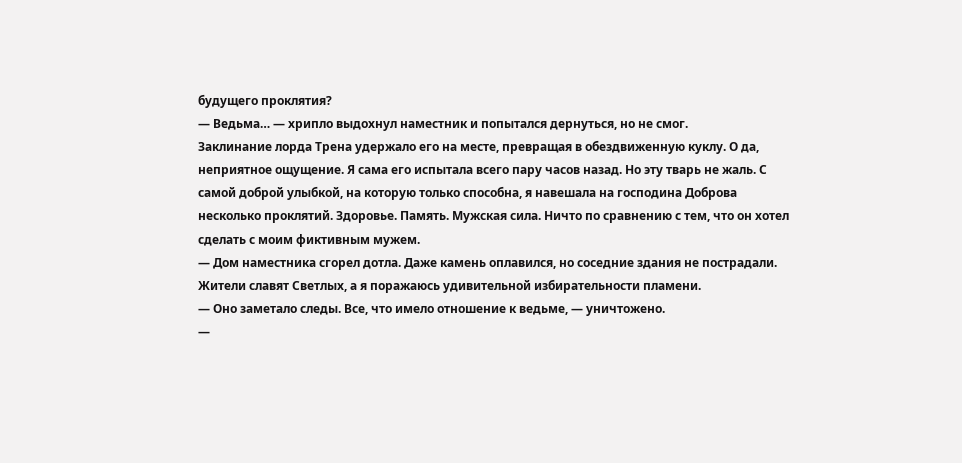будущего проклятия?
— Ведьма… — хрипло выдохнул наместник и попытался дернуться, но не смог.
Заклинание лорда Трена удержало его на месте, превращая в обездвиженную куклу. О да, неприятное ощущение. Я сама его испытала всего пару часов назад. Но эту тварь не жаль. С самой доброй улыбкой, на которую только способна, я навешала на господина Доброва несколько проклятий. Здоровье. Память. Мужская сила. Ничто по сравнению с тем, что он хотел сделать с моим фиктивным мужем.
— Дом наместника сгорел дотла. Даже камень оплавился, но соседние здания не пострадали. Жители славят Светлых, а я поражаюсь удивительной избирательности пламени.
— Оно заметало следы. Все, что имело отношение к ведьме, — уничтожено.
—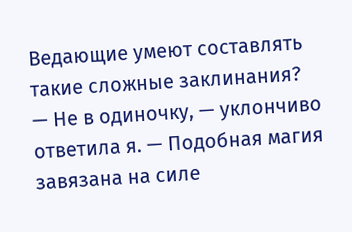Ведающие умеют составлять такие сложные заклинания?
— Не в одиночку, — уклончиво ответила я. — Подобная магия завязана на силе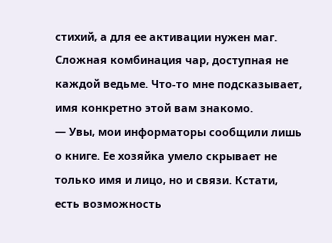стихий, а для ее активации нужен маг. Сложная комбинация чар, доступная не каждой ведьме. Что-то мне подсказывает, имя конкретно этой вам знакомо.
— Увы, мои информаторы сообщили лишь о книге. Ее хозяйка умело скрывает не только имя и лицо, но и связи. Кстати, есть возможность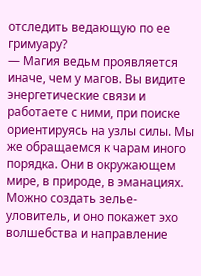отследить ведающую по ее гримуару?
— Магия ведьм проявляется иначе, чем у магов. Вы видите энергетические связи и работаете с ними, при поиске ориентируясь на узлы силы. Мы же обращаемся к чарам иного порядка. Они в окружающем мире, в природе, в эманациях. Можно создать зелье-уловитель, и оно покажет эхо волшебства и направление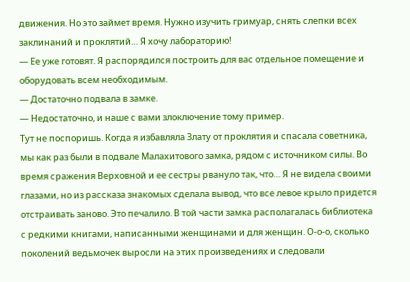движения. Но это займет время. Нужно изучить гримуар, снять слепки всех заклинаний и проклятий… Я хочу лабораторию!
— Ее уже готовят. Я распорядился построить для вас отдельное помещение и оборудовать всем необходимым.
— Достаточно подвала в замке.
— Недостаточно, и наше с вами злоключение тому пример.
Тут не поспоришь. Когда я избавляла Злату от проклятия и спасала советника, мы как раз были в подвале Малахитового замка, рядом с источником силы. Во время сражения Верховной и ее сестры рвануло так, что… Я не видела своими глазами, но из рассказа знакомых сделала вывод, что все левое крыло придется отстраивать заново. Это печалило. В той части замка располагалась библиотека с редкими книгами, написанными женщинами и для женщин. О-о-о, сколько поколений ведьмочек выросли на этих произведениях и следовали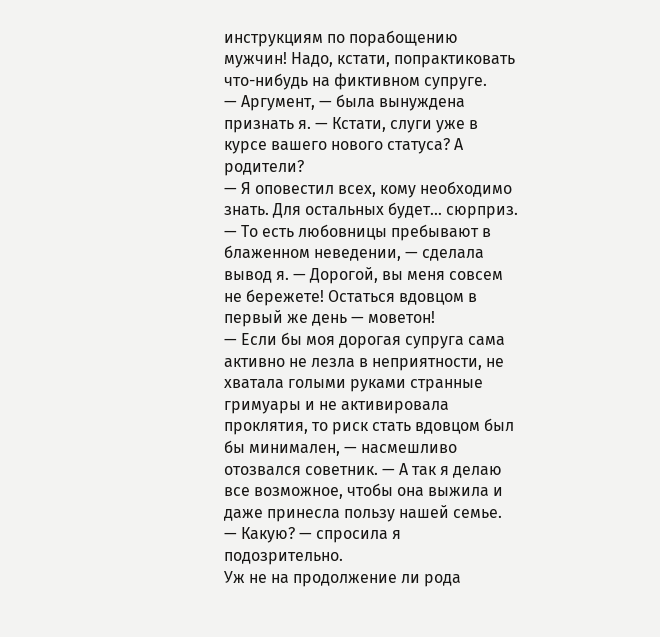инструкциям по порабощению мужчин! Надо, кстати, попрактиковать что-нибудь на фиктивном супруге.
— Аргумент, — была вынуждена признать я. — Кстати, слуги уже в курсе вашего нового статуса? А родители?
— Я оповестил всех, кому необходимо знать. Для остальных будет… сюрприз.
— То есть любовницы пребывают в блаженном неведении, — сделала вывод я. — Дорогой, вы меня совсем не бережете! Остаться вдовцом в первый же день — моветон!
— Если бы моя дорогая супруга сама активно не лезла в неприятности, не хватала голыми руками странные гримуары и не активировала проклятия, то риск стать вдовцом был бы минимален, — насмешливо отозвался советник. — А так я делаю все возможное, чтобы она выжила и даже принесла пользу нашей семье.
— Какую? — спросила я подозрительно.
Уж не на продолжение ли рода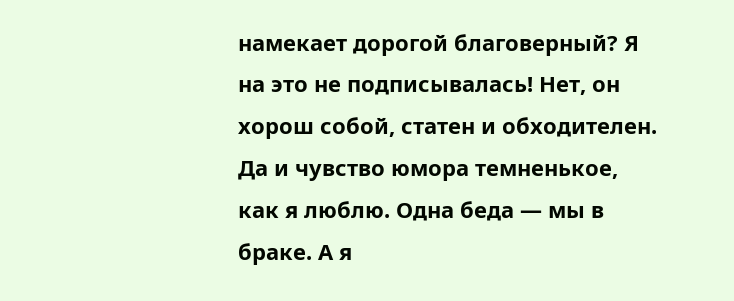намекает дорогой благоверный? Я на это не подписывалась! Нет, он хорош собой, статен и обходителен. Да и чувство юмора темненькое, как я люблю. Одна беда — мы в браке. А я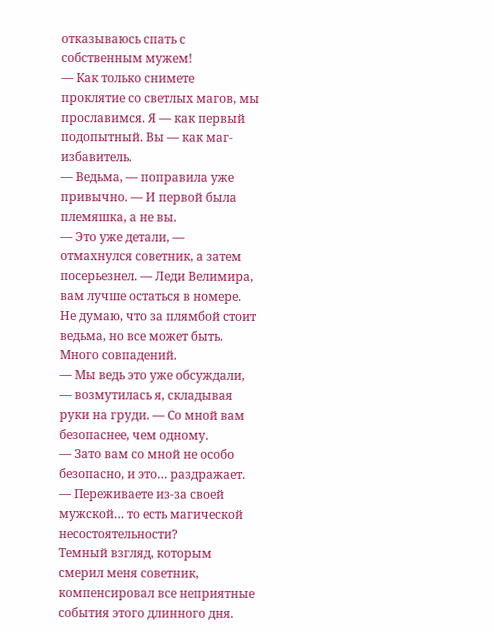отказываюсь спать с собственным мужем!
— Как только снимете проклятие со светлых магов, мы прославимся. Я — как первый подопытный. Вы — как маг-избавитель.
— Ведьма, — поправила уже привычно. — И первой была племяшка, а не вы.
— Это уже детали, — отмахнулся советник, а затем посерьезнел. — Леди Велимира, вам лучше остаться в номере. Не думаю, что за плямбой стоит ведьма, но все может быть. Много совпадений.
— Мы ведь это уже обсуждали, — возмутилась я, складывая руки на груди. — Со мной вам безопаснее, чем одному.
— Зато вам со мной не особо безопасно, и это… раздражает.
— Переживаете из-за своей мужской… то есть магической несостоятельности?
Темный взгляд, которым смерил меня советник, компенсировал все неприятные события этого длинного дня.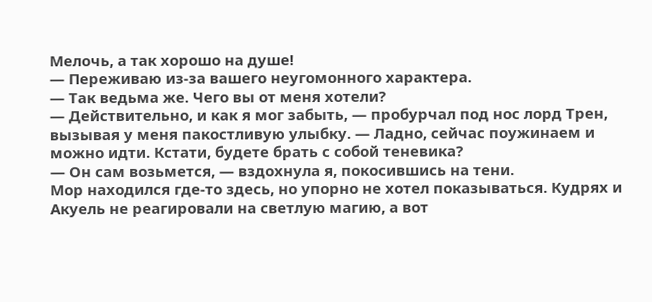Мелочь, а так хорошо на душе!
— Переживаю из-за вашего неугомонного характера.
— Так ведьма же. Чего вы от меня хотели?
— Действительно, и как я мог забыть, — пробурчал под нос лорд Трен, вызывая у меня пакостливую улыбку. — Ладно, сейчас поужинаем и можно идти. Кстати, будете брать с собой теневика?
— Он сам возьмется, — вздохнула я, покосившись на тени.
Мор находился где-то здесь, но упорно не хотел показываться. Кудрях и Акуель не реагировали на светлую магию, а вот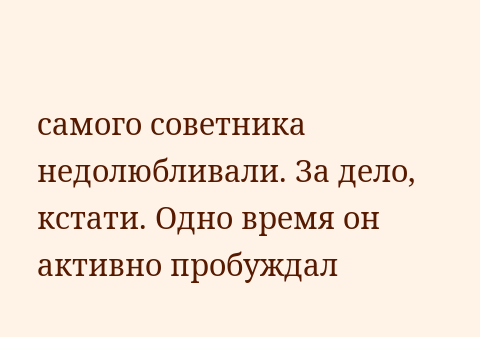самого советника недолюбливали. За дело, кстати. Одно время он активно пробуждал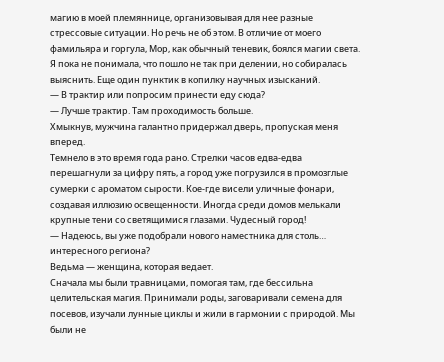магию в моей племяннице, организовывая для нее разные стрессовые ситуации. Но речь не об этом. В отличие от моего фамильяра и горгула, Мор, как обычный теневик, боялся магии света. Я пока не понимала, что пошло не так при делении, но собиралась выяснить. Еще один пунктик в копилку научных изысканий.
— В трактир или попросим принести еду сюда?
— Лучше трактир. Там проходимость больше.
Хмыкнув, мужчина галантно придержал дверь, пропуская меня вперед.
Темнело в это время года рано. Стрелки часов едва-едва перешагнули за цифру пять, а город уже погрузился в промозглые сумерки с ароматом сырости. Кое-где висели уличные фонари, создавая иллюзию освещенности. Иногда среди домов мелькали крупные тени со светящимися глазами. Чудесный город!
— Надеюсь, вы уже подобрали нового наместника для столь… интересного региона?
Ведьма — женщина, которая ведает.
Сначала мы были травницами, помогая там, где бессильна целительская магия. Принимали роды, заговаривали семена для посевов, изучали лунные циклы и жили в гармонии с природой. Мы были не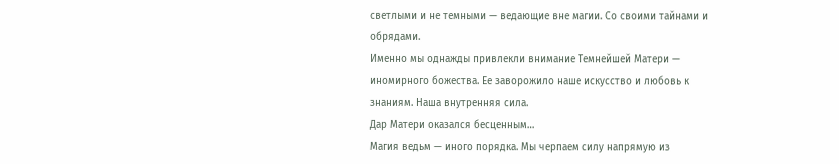светлыми и не темными — ведающие вне магии. Со своими тайнами и обрядами.
Именно мы однажды привлекли внимание Темнейшей Матери — иномирного божества. Ее заворожило наше искусство и любовь к знаниям. Наша внутренняя сила.
Дар Матери оказался бесценным…
Магия ведьм — иного порядка. Мы черпаем силу напрямую из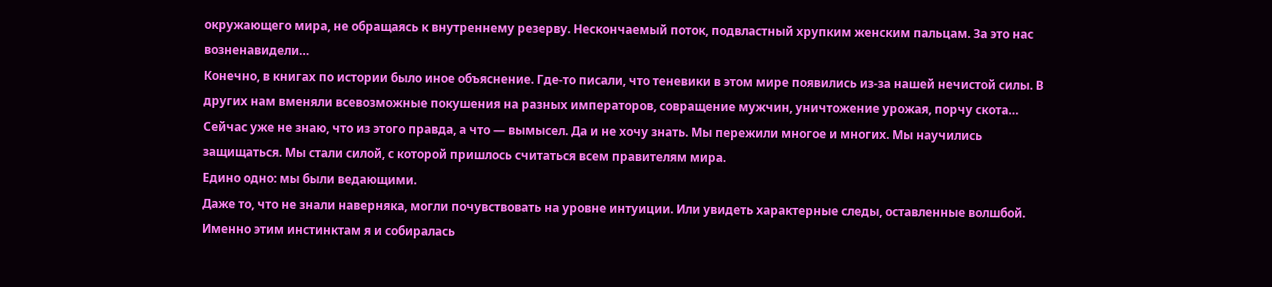окружающего мира, не обращаясь к внутреннему резерву. Нескончаемый поток, подвластный хрупким женским пальцам. За это нас возненавидели…
Конечно, в книгах по истории было иное объяснение. Где-то писали, что теневики в этом мире появились из-за нашей нечистой силы. В других нам вменяли всевозможные покушения на разных императоров, совращение мужчин, уничтожение урожая, порчу скота… Сейчас уже не знаю, что из этого правда, а что — вымысел. Да и не хочу знать. Мы пережили многое и многих. Мы научились защищаться. Мы стали силой, с которой пришлось считаться всем правителям мира.
Едино одно: мы были ведающими.
Даже то, что не знали наверняка, могли почувствовать на уровне интуиции. Или увидеть характерные следы, оставленные волшбой. Именно этим инстинктам я и собиралась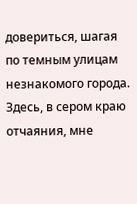довериться, шагая по темным улицам незнакомого города. Здесь, в сером краю отчаяния, мне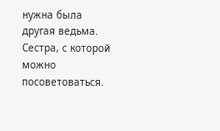нужна была другая ведьма. Сестра, с которой можно посоветоваться.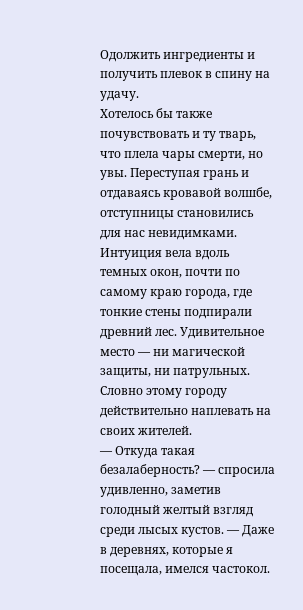Одолжить ингредиенты и получить плевок в спину на удачу.
Хотелось бы также почувствовать и ту тварь, что плела чары смерти, но увы. Переступая грань и отдаваясь кровавой волшбе, отступницы становились для нас невидимками.
Интуиция вела вдоль темных окон, почти по самому краю города, где тонкие стены подпирали древний лес. Удивительное место — ни магической защиты, ни патрульных. Словно этому городу действительно наплевать на своих жителей.
— Откуда такая безалаберность? — спросила удивленно, заметив голодный желтый взгляд среди лысых кустов. — Даже в деревнях, которые я посещала, имелся частокол.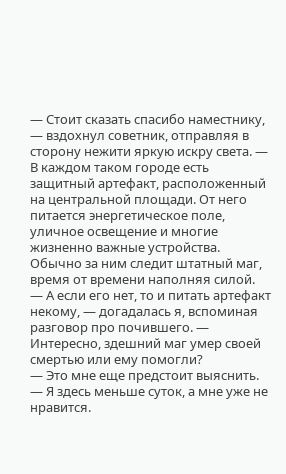— Стоит сказать спасибо наместнику, — вздохнул советник, отправляя в сторону нежити яркую искру света. — В каждом таком городе есть защитный артефакт, расположенный на центральной площади. От него питается энергетическое поле, уличное освещение и многие жизненно важные устройства. Обычно за ним следит штатный маг, время от времени наполняя силой.
— А если его нет, то и питать артефакт некому, — догадалась я, вспоминая разговор про почившего. — Интересно, здешний маг умер своей смертью или ему помогли?
— Это мне еще предстоит выяснить.
— Я здесь меньше суток, а мне уже не нравится.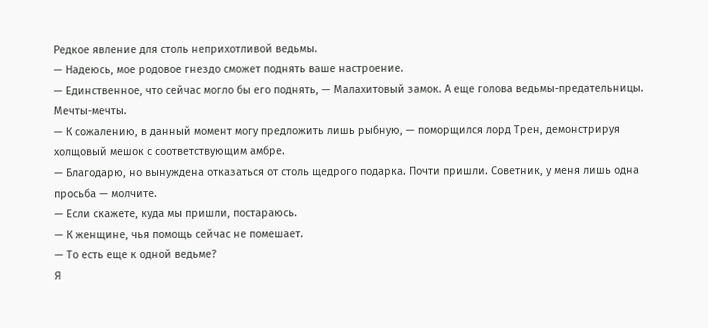Редкое явление для столь неприхотливой ведьмы.
— Надеюсь, мое родовое гнездо сможет поднять ваше настроение.
— Единственное, что сейчас могло бы его поднять, — Малахитовый замок. А еще голова ведьмы-предательницы. Мечты-мечты.
— К сожалению, в данный момент могу предложить лишь рыбную, — поморщился лорд Трен, демонстрируя холщовый мешок с соответствующим амбре.
— Благодарю, но вынуждена отказаться от столь щедрого подарка. Почти пришли. Советник, у меня лишь одна просьба — молчите.
— Если скажете, куда мы пришли, постараюсь.
— К женщине, чья помощь сейчас не помешает.
— То есть еще к одной ведьме?
Я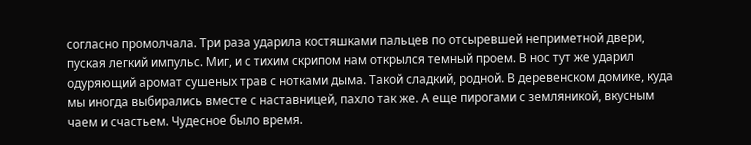согласно промолчала. Три раза ударила костяшками пальцев по отсыревшей неприметной двери, пуская легкий импульс. Миг, и с тихим скрипом нам открылся темный проем. В нос тут же ударил одуряющий аромат сушеных трав с нотками дыма. Такой сладкий, родной. В деревенском домике, куда мы иногда выбирались вместе с наставницей, пахло так же. А еще пирогами с земляникой, вкусным чаем и счастьем. Чудесное было время.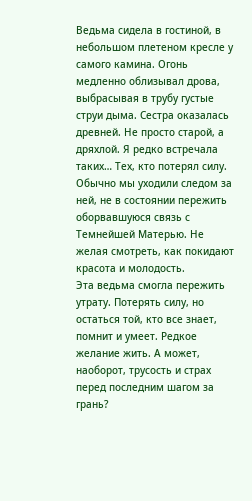Ведьма сидела в гостиной, в небольшом плетеном кресле у самого камина. Огонь медленно облизывал дрова, выбрасывая в трубу густые струи дыма. Сестра оказалась древней. Не просто старой, а дряхлой. Я редко встречала таких… Тех, кто потерял силу. Обычно мы уходили следом за ней, не в состоянии пережить оборвавшуюся связь с Темнейшей Матерью. Не желая смотреть, как покидают красота и молодость.
Эта ведьма смогла пережить утрату. Потерять силу, но остаться той, кто все знает, помнит и умеет. Редкое желание жить. А может, наоборот, трусость и страх перед последним шагом за грань?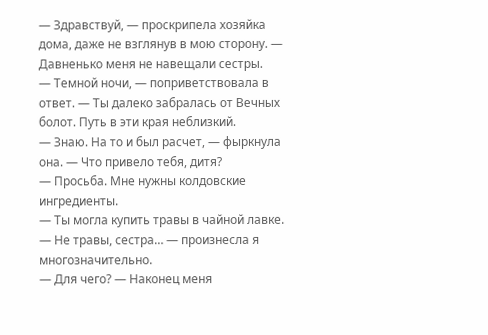— Здравствуй, — проскрипела хозяйка дома, даже не взглянув в мою сторону. — Давненько меня не навещали сестры.
— Темной ночи, — поприветствовала в ответ. — Ты далеко забралась от Вечных болот. Путь в эти края неблизкий.
— Знаю. На то и был расчет, — фыркнула она. — Что привело тебя, дитя?
— Просьба. Мне нужны колдовские ингредиенты.
— Ты могла купить травы в чайной лавке.
— Не травы, сестра… — произнесла я многозначительно.
— Для чего? — Наконец меня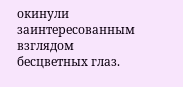окинули заинтересованным взглядом бесцветных глаз.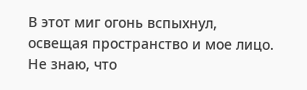В этот миг огонь вспыхнул, освещая пространство и мое лицо. Не знаю, что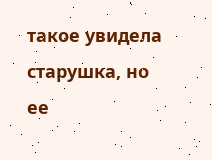такое увидела старушка, но ее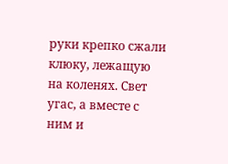руки крепко сжали клюку, лежащую на коленях. Свет угас, а вместе с ним и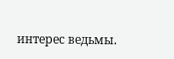интерес ведьмы.